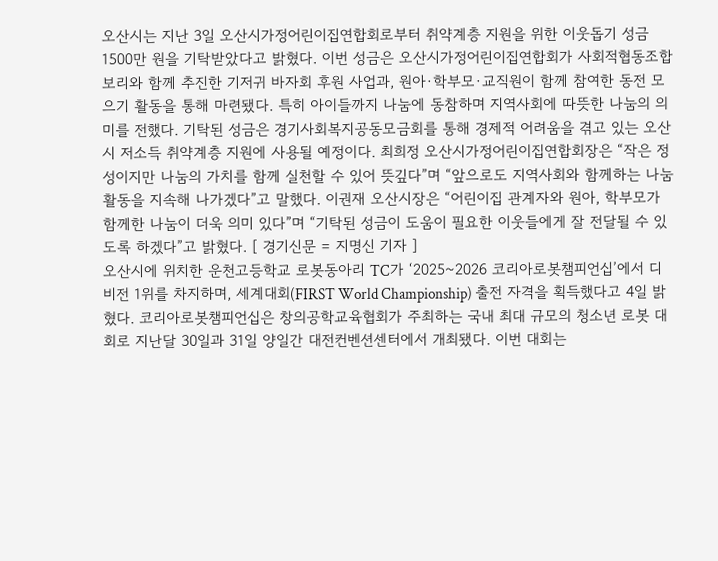오산시는 지난 3일 오산시가정어린이집연합회로부터 취약계층 지원을 위한 이웃돕기 성금 1500만 원을 기탁받았다고 밝혔다. 이번 성금은 오산시가정어린이집연합회가 사회적협동조합 보리와 함께 추진한 기저귀 바자회 후원 사업과, 원아·학부모·교직원이 함께 참여한 동전 모으기 활동을 통해 마련됐다. 특히 아이들까지 나눔에 동참하며 지역사회에 따뜻한 나눔의 의미를 전했다. 기탁된 성금은 경기사회복지공동모금회를 통해 경제적 어려움을 겪고 있는 오산시 저소득 취약계층 지원에 사용될 예정이다. 최희정 오산시가정어린이집연합회장은 “작은 정성이지만 나눔의 가치를 함께 실천할 수 있어 뜻깊다”며 “앞으로도 지역사회와 함께하는 나눔 활동을 지속해 나가겠다”고 말했다. 이권재 오산시장은 “어린이집 관계자와 원아, 학부모가 함께한 나눔이 더욱 의미 있다”며 “기탁된 성금이 도움이 필요한 이웃들에게 잘 전달될 수 있도록 하겠다”고 밝혔다. [ 경기신문 = 지명신 기자 ]
오산시에 위치한 운천고등학교 로봇동아리 TC가 ‘2025~2026 코리아로봇챔피언십’에서 디비전 1위를 차지하며, 세계대회(FIRST World Championship) 출전 자격을 획득했다고 4일 밝혔다. 코리아로봇챔피언십은 창의공학교육협회가 주최하는 국내 최대 규모의 청소년 로봇 대회로 지난달 30일과 31일 양일간 대전컨벤션센터에서 개최됐다. 이번 대회는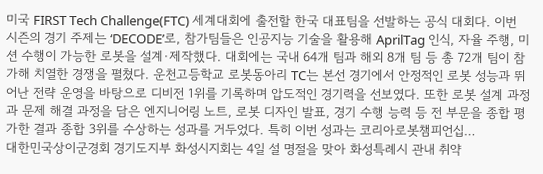미국 FIRST Tech Challenge(FTC) 세계대회에 출전할 한국 대표팀을 선발하는 공식 대회다. 이번 시즌의 경기 주제는 ‘DECODE’로, 참가팀들은 인공지능 기술을 활용해 AprilTag 인식, 자율 주행, 미션 수행이 가능한 로봇을 설계·제작했다. 대회에는 국내 64개 팀과 해외 8개 팀 등 총 72개 팀이 참가해 치열한 경쟁을 펼쳤다. 운천고등학교 로봇동아리 TC는 본선 경기에서 안정적인 로봇 성능과 뛰어난 전략 운영을 바탕으로 디비전 1위를 기록하며 압도적인 경기력을 선보였다. 또한 로봇 설계 과정과 문제 해결 과정을 담은 엔지니어링 노트, 로봇 디자인 발표, 경기 수행 능력 등 전 부문을 종합 평가한 결과 종합 3위를 수상하는 성과를 거두었다. 특히 이번 성과는 코리아로봇챔피언십…
대한민국상이군경회 경기도지부 화성시지회는 4일 설 명절을 맞아 화성특례시 관내 취약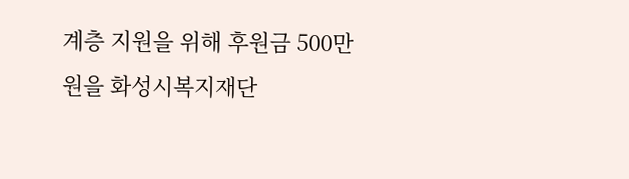계층 지원을 위해 후원금 500만 원을 화성시복지재단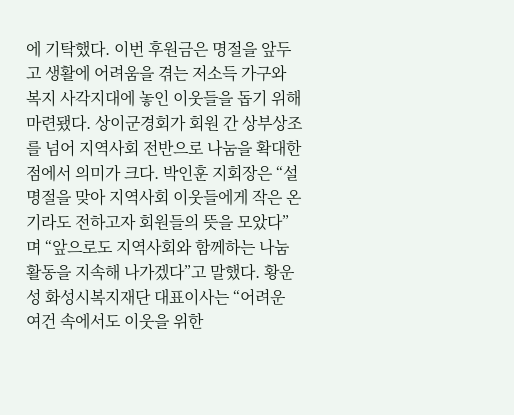에 기탁했다. 이번 후원금은 명절을 앞두고 생활에 어려움을 겪는 저소득 가구와 복지 사각지대에 놓인 이웃들을 돕기 위해 마련됐다. 상이군경회가 회원 간 상부상조를 넘어 지역사회 전반으로 나눔을 확대한 점에서 의미가 크다. 박인훈 지회장은 “설 명절을 맞아 지역사회 이웃들에게 작은 온기라도 전하고자 회원들의 뜻을 모았다”며 “앞으로도 지역사회와 함께하는 나눔 활동을 지속해 나가겠다”고 말했다. 황운성 화성시복지재단 대표이사는 “어려운 여건 속에서도 이웃을 위한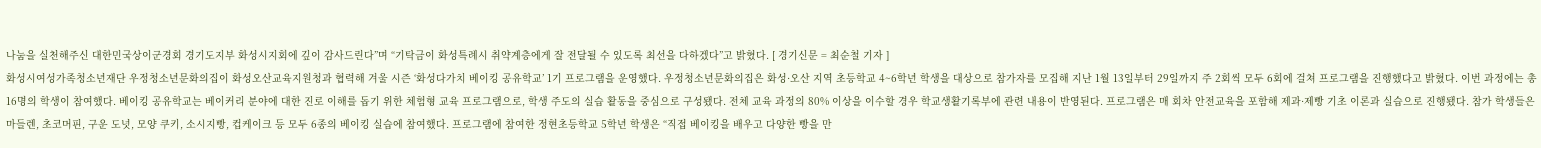나눔을 실천해주신 대한민국상이군경회 경기도지부 화성시지회에 깊이 감사드린다”며 “기탁금이 화성특례시 취약계층에게 잘 전달될 수 있도록 최선을 다하겠다”고 밝혔다. [ 경기신문 = 최순철 기자 ]
화성시여성가족청소년재단 우정청소년문화의집이 화성오산교육지원청과 협력해 겨울 시즌 ‘화성다가치 베이킹 공유학교’ 1기 프로그램을 운영했다. 우정청소년문화의집은 화성·오산 지역 초등학교 4~6학년 학생을 대상으로 참가자를 모집해 지난 1월 13일부터 29일까지 주 2회씩 모두 6회에 걸쳐 프로그램을 진행했다고 밝혔다. 이번 과정에는 총 16명의 학생이 참여했다. 베이킹 공유학교는 베이커리 분야에 대한 진로 이해를 돕기 위한 체험형 교육 프로그램으로, 학생 주도의 실습 활동을 중심으로 구성됐다. 전체 교육 과정의 80% 이상을 이수할 경우 학교생활기록부에 관련 내용이 반영된다. 프로그램은 매 회차 안전교육을 포함해 제과·제빵 기초 이론과 실습으로 진행됐다. 참가 학생들은 마들렌, 초코머핀, 구운 도넛, 모양 쿠키, 소시지빵, 컵케이크 등 모두 6종의 베이킹 실습에 참여했다. 프로그램에 참여한 정현초등학교 5학년 학생은 “직접 베이킹을 배우고 다양한 빵을 만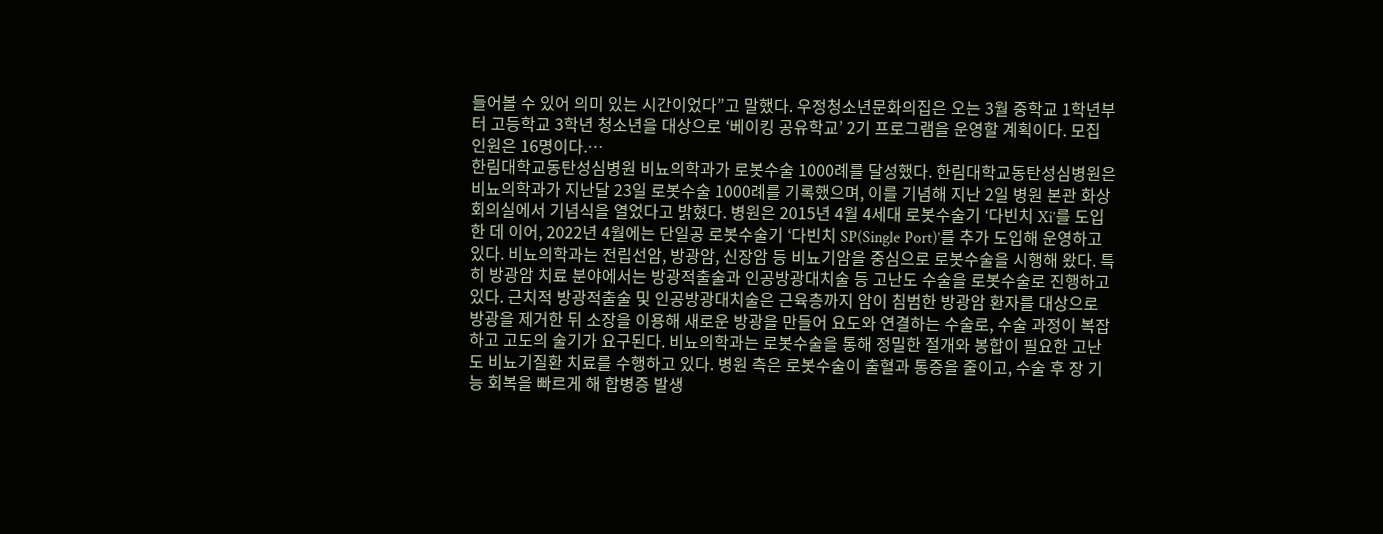들어볼 수 있어 의미 있는 시간이었다”고 말했다. 우정청소년문화의집은 오는 3월 중학교 1학년부터 고등학교 3학년 청소년을 대상으로 ‘베이킹 공유학교’ 2기 프로그램을 운영할 계획이다. 모집 인원은 16명이다.…
한림대학교동탄성심병원 비뇨의학과가 로봇수술 1000례를 달성했다. 한림대학교동탄성심병원은 비뇨의학과가 지난달 23일 로봇수술 1000례를 기록했으며, 이를 기념해 지난 2일 병원 본관 화상회의실에서 기념식을 열었다고 밝혔다. 병원은 2015년 4월 4세대 로봇수술기 ‘다빈치 Xi’를 도입한 데 이어, 2022년 4월에는 단일공 로봇수술기 ‘다빈치 SP(Single Port)’를 추가 도입해 운영하고 있다. 비뇨의학과는 전립선암, 방광암, 신장암 등 비뇨기암을 중심으로 로봇수술을 시행해 왔다. 특히 방광암 치료 분야에서는 방광적출술과 인공방광대치술 등 고난도 수술을 로봇수술로 진행하고 있다. 근치적 방광적출술 및 인공방광대치술은 근육층까지 암이 침범한 방광암 환자를 대상으로 방광을 제거한 뒤 소장을 이용해 새로운 방광을 만들어 요도와 연결하는 수술로, 수술 과정이 복잡하고 고도의 술기가 요구된다. 비뇨의학과는 로봇수술을 통해 정밀한 절개와 봉합이 필요한 고난도 비뇨기질환 치료를 수행하고 있다. 병원 측은 로봇수술이 출혈과 통증을 줄이고, 수술 후 장 기능 회복을 빠르게 해 합병증 발생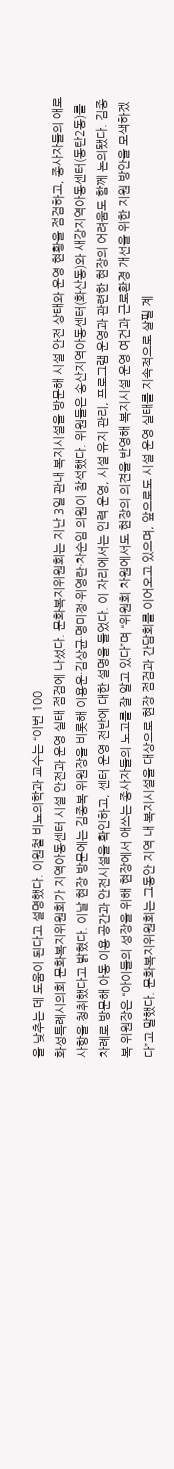을 낮추는 데 도움이 된다고 설명했다. 이원철 비뇨의학과 교수는 “이번 100
화성특례시의회 문화복지위원회가 지역아동센터 시설 안전과 운영 실태 점검에 나섰다. 문화복지위원회는 지난 3일 관내 복지시설을 방문해 시설 안전 상태와 운영 현황을 점검하고, 종사자들의 애로사항을 청취했다고 밝혔다. 이날 현장 방문에는 김종복 위원장을 비롯해 이용운·김상균·명미정·위영란·차순임 의원이 참석했다. 위원들은 송산지역아동센터(화산동)와 새강지역아동센터(동탄2동)를 차례로 방문해 아동 이용 공간과 안전시설을 확인하고, 센터 운영 전반에 대한 설명을 들었다. 이 자리에서는 인력 운영, 시설 유지 관리, 프로그램 운영과 관련한 현장의 어려움도 함께 논의됐다. 김종복 위원장은 “아이들의 성장을 위해 현장에서 애쓰는 종사자들의 노고를 잘 알고 있다”며 “위원회 차원에서도 현장의 의견을 반영해 복지시설 운영 여건과 근로환경 개선을 위한 지원 방안을 모색하겠다”고 말했다. 문화복지위원회는 그동안 지역 내 복지시설을 대상으로 현장 점검과 간담회를 이어오고 있으며, 앞으로도 시설 운영 실태를 지속적으로 살필 계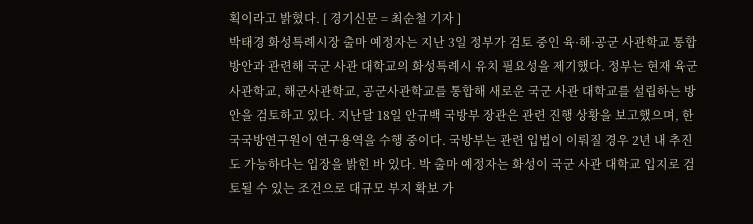획이라고 밝혔다. [ 경기신문 = 최순철 기자 ]
박태경 화성특례시장 출마 예정자는 지난 3일 정부가 검토 중인 육·해·공군 사관학교 통합 방안과 관련해 국군 사관 대학교의 화성특례시 유치 필요성을 제기했다. 정부는 현재 육군사관학교, 해군사관학교, 공군사관학교를 통합해 새로운 국군 사관 대학교를 설립하는 방안을 검토하고 있다. 지난달 18일 안규백 국방부 장관은 관련 진행 상황을 보고했으며, 한국국방연구원이 연구용역을 수행 중이다. 국방부는 관련 입법이 이뤄질 경우 2년 내 추진도 가능하다는 입장을 밝힌 바 있다. 박 출마 예정자는 화성이 국군 사관 대학교 입지로 검토될 수 있는 조건으로 대규모 부지 확보 가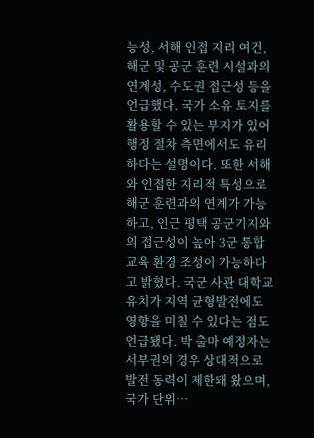능성, 서해 인접 지리 여건, 해군 및 공군 훈련 시설과의 연계성, 수도권 접근성 등을 언급했다. 국가 소유 토지를 활용할 수 있는 부지가 있어 행정 절차 측면에서도 유리하다는 설명이다. 또한 서해와 인접한 지리적 특성으로 해군 훈련과의 연계가 가능하고, 인근 평택 공군기지와의 접근성이 높아 3군 통합 교육 환경 조성이 가능하다고 밝혔다. 국군 사관 대학교 유치가 지역 균형발전에도 영향을 미칠 수 있다는 점도 언급됐다. 박 출마 예정자는 서부권의 경우 상대적으로 발전 동력이 제한돼 왔으며, 국가 단위…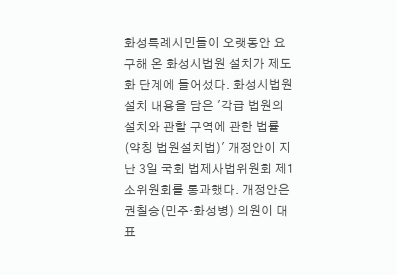화성특례시민들이 오랫동안 요구해 온 화성시법원 설치가 제도화 단계에 들어섰다. 화성시법원 설치 내용을 담은 '각급 법원의 설치와 관할 구역에 관한 법률(약칭 법원설치법)' 개정안이 지난 3일 국회 법제사법위원회 제1소위원회를 통과했다. 개정안은 권칠승(민주·화성병) 의원이 대표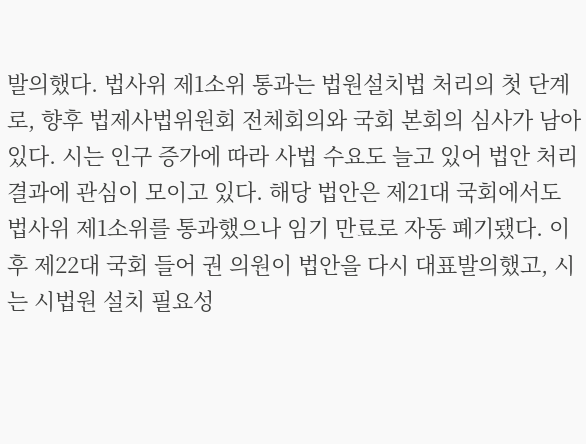발의했다. 법사위 제1소위 통과는 법원설치법 처리의 첫 단계로, 향후 법제사법위원회 전체회의와 국회 본회의 심사가 남아 있다. 시는 인구 증가에 따라 사법 수요도 늘고 있어 법안 처리 결과에 관심이 모이고 있다. 해당 법안은 제21대 국회에서도 법사위 제1소위를 통과했으나 임기 만료로 자동 폐기됐다. 이후 제22대 국회 들어 권 의원이 법안을 다시 대표발의했고, 시는 시법원 설치 필요성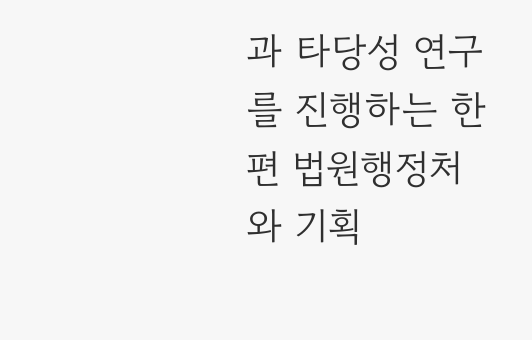과 타당성 연구를 진행하는 한편 법원행정처와 기획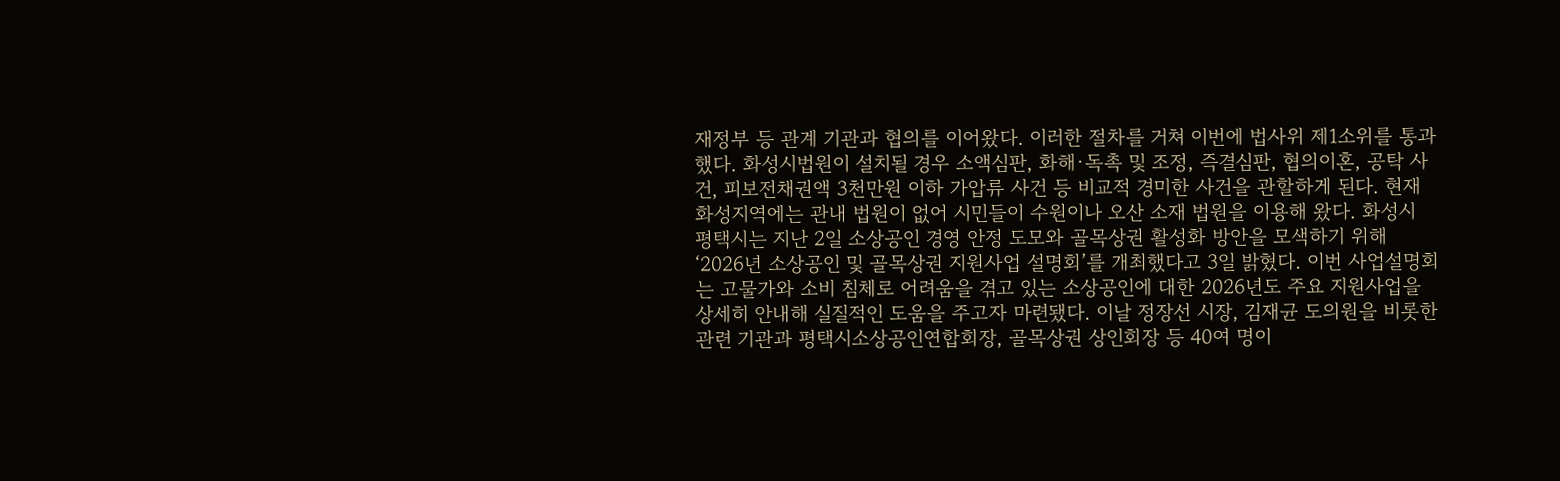재정부 등 관계 기관과 협의를 이어왔다. 이러한 절차를 거쳐 이번에 법사위 제1소위를 통과했다. 화성시법원이 설치될 경우 소액심판, 화해·독촉 및 조정, 즉결심판, 협의이혼, 공탁 사건, 피보전채권액 3천만원 이하 가압류 사건 등 비교적 경미한 사건을 관할하게 된다. 현재 화성지역에는 관내 법원이 없어 시민들이 수원이나 오산 소재 법원을 이용해 왔다. 화성시
평택시는 지난 2일 소상공인 경영 안정 도모와 골목상권 활성화 방안을 모색하기 위해 ‘2026년 소상공인 및 골목상권 지원사업 설명회’를 개최했다고 3일 밝혔다. 이번 사업설명회는 고물가와 소비 침체로 어려움을 겪고 있는 소상공인에 대한 2026년도 주요 지원사업을 상세히 안내해 실질적인 도움을 주고자 마련됐다. 이날 정장선 시장, 김재균 도의원을 비롯한 관련 기관과 평택시소상공인연합회장, 골목상권 상인회장 등 40여 명이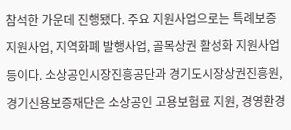참석한 가운데 진행됐다. 주요 지원사업으로는 특례보증 지원사업, 지역화폐 발행사업, 골목상권 활성화 지원사업 등이다. 소상공인시장진흥공단과 경기도시장상권진흥원, 경기신용보증재단은 소상공인 고용보험료 지원, 경영환경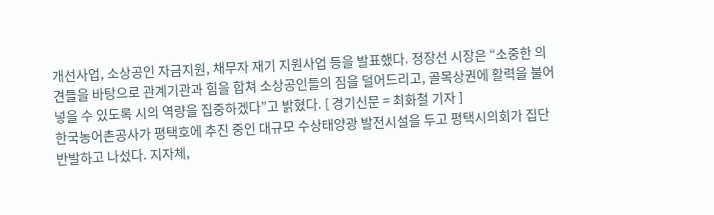개선사업, 소상공인 자금지원, 채무자 재기 지원사업 등을 발표했다. 정장선 시장은 “소중한 의견들을 바탕으로 관계기관과 힘을 합쳐 소상공인들의 짐을 덜어드리고, 골목상권에 활력을 불어넣을 수 있도록 시의 역량을 집중하겠다”고 밝혔다. [ 경기신문 = 최화철 기자 ]
한국농어촌공사가 평택호에 추진 중인 대규모 수상태양광 발전시설을 두고 평택시의회가 집단 반발하고 나섰다. 지자체,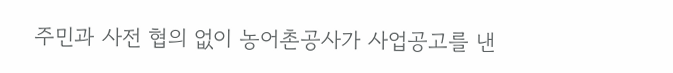주민과 사전 협의 없이 농어촌공사가 사업공고를 낸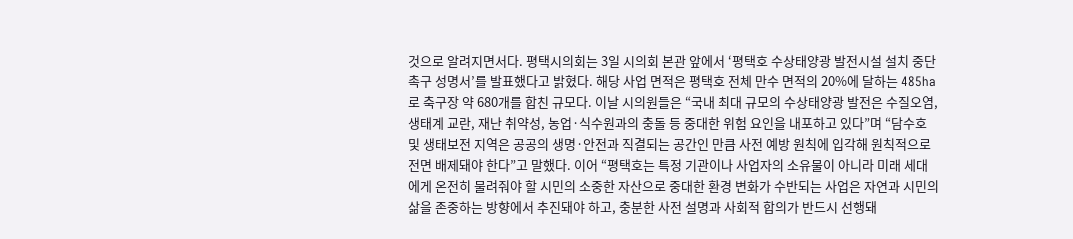것으로 알려지면서다. 평택시의회는 3일 시의회 본관 앞에서 ‘평택호 수상태양광 발전시설 설치 중단 촉구 성명서’를 발표했다고 밝혔다. 해당 사업 면적은 평택호 전체 만수 면적의 20%에 달하는 485ha로 축구장 약 680개를 합친 규모다. 이날 시의원들은 “국내 최대 규모의 수상태양광 발전은 수질오염, 생태계 교란, 재난 취약성, 농업·식수원과의 충돌 등 중대한 위험 요인을 내포하고 있다”며 “담수호 및 생태보전 지역은 공공의 생명·안전과 직결되는 공간인 만큼 사전 예방 원칙에 입각해 원칙적으로 전면 배제돼야 한다”고 말했다. 이어 “평택호는 특정 기관이나 사업자의 소유물이 아니라 미래 세대에게 온전히 물려줘야 할 시민의 소중한 자산으로 중대한 환경 변화가 수반되는 사업은 자연과 시민의 삶을 존중하는 방향에서 추진돼야 하고, 충분한 사전 설명과 사회적 합의가 반드시 선행돼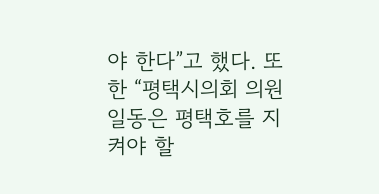야 한다”고 했다. 또한 “평택시의회 의원 일동은 평택호를 지켜야 할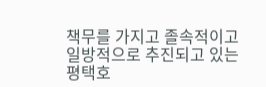책무를 가지고 졸속적이고 일방적으로 추진되고 있는 평택호